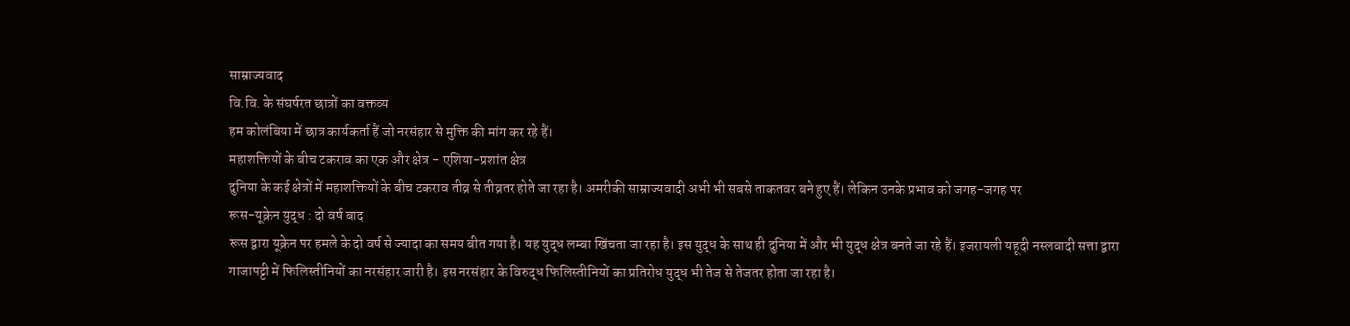साम्राज्यवाद
वि.वि. के संघर्षरत छात्रों का वक्तव्य
हम कोलंबिया में छात्र कार्यकर्ता हैं जो नरसंहार से मुक्ति की मांग कर रहे हैं।
महाशक्तियों के बीच टकराव का एक और क्षेत्र - एशिया-प्रशांत क्षेत्र
दुनिया के कई क्षेत्रों में महाशक्तियों के बीच टकराव तीव्र से तीव्रतर होते जा रहा है। अमरीकी साम्राज्यवादी अभी भी सबसे ताकतवर बने हुए हैं। लेकिन उनके प्रभाव को जगह-जगह पर
रूस-यूक्रेन युद्ध : दो वर्ष बाद
रूस द्वारा यूक्रेन पर हमले के दो वर्ष से ज्यादा का समय बीत गया है। यह युद्ध लम्बा खिंचता जा रहा है। इस युद्ध के साथ ही दुनिया में और भी युद्ध क्षेत्र बनते जा रहे हैं। इजरायली यहूदी नस्लवादी सत्ता द्वारा गाजापट्टी में फिलिस्तीनियों का नरसंहार जारी है। इस नरसंहार के विरुद्ध फिलिस्तीनियों का प्रतिरोध युद्ध भी तेज से तेजतर होता जा रहा है।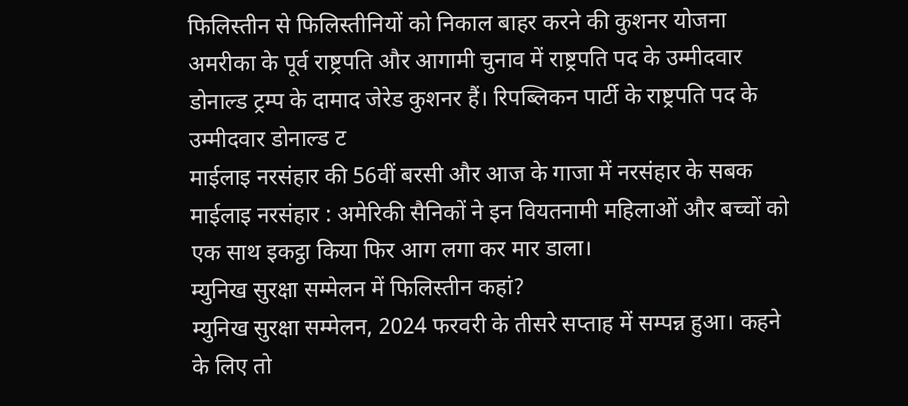फिलिस्तीन से फिलिस्तीनियों को निकाल बाहर करने की कुशनर योजना
अमरीका के पूर्व राष्ट्रपति और आगामी चुनाव में राष्ट्रपति पद के उम्मीदवार डोनाल्ड ट्रम्प के दामाद जेरेड कुशनर हैं। रिपब्लिकन पार्टी के राष्ट्रपति पद के उम्मीदवार डोनाल्ड ट
माईलाइ नरसंहार की 56वीं बरसी और आज के गाजा में नरसंहार के सबक
माईलाइ नरसंहार : अमेरिकी सैनिकों ने इन वियतनामी महिलाओं और बच्चों को एक साथ इकट्ठा किया फिर आग लगा कर मार डाला।
म्युनिख सुरक्षा सम्मेलन में फिलिस्तीन कहां?
म्युनिख सुरक्षा सम्मेलन, 2024 फरवरी के तीसरे सप्ताह में सम्पन्न हुआ। कहने के लिए तो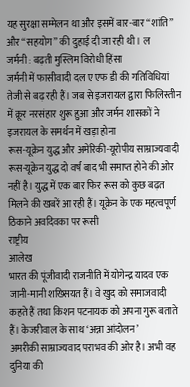यह सुरक्षा सम्मेलन था और इसमें बार-बार ‘‘शांति’’ और ‘‘सहयोग’’ की दुहाई दी जा रही थी। ल
जर्मनी : बढ़ती मुस्लिम विरोधी हिंसा
जर्मनी में फासीवादी दल ए एफ डी की गतिविधियां तेजी से बढ़ रही हैं। जब से इजरायल द्वारा फिलिस्तीन में क्रूर नरसंहार शुरू हुआ और जर्मन शासकों ने इजरायल के समर्थन में खड़ा होना
रूस-यूक्रेन युद्ध और अमेरिकी-यूरोपीय साम्राज्यवादी
रूस-यूक्रेन युद्ध दो वर्ष बाद भी समाप्त होने की ओर नहीं है। युद्ध में एक बार फिर रूस को कुछ बढ़त मिलने की खबरें आ रही हैं। यूक्रेन के एक महत्वपूर्ण ठिकाने अवदिवका पर रूसी
राष्ट्रीय
आलेख
भारत की पूंजीवादी राजनीति में योगेन्द्र यादव एक जानी-मानी शख्सियत हैं। वे खुद को समाजवादी कहते हैं तथा किशन पटनायक को अपना गुरू बताते हैं। केजरीवाल के साथ ‘अन्ना आंदोलन’
अमरीकी साम्राज्यवाद पराभव की ओर है। अभी वह दुनिया की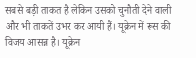सबसे बड़ी ताकत है लेकिन उसको चुनौती देने वाली और भी ताकतें उभर कर आयी हैं। यूक्रेन में रूस की विजय आसन्न है। यूक्रेन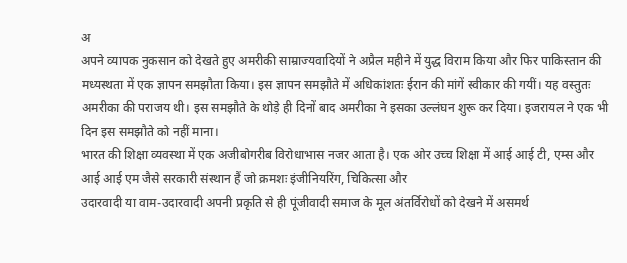अ
अपने व्यापक नुकसान को देखते हुए अमरीकी साम्राज्यवादियों ने अप्रैल महीने में युद्ध विराम किया और फिर पाकिस्तान की मध्यस्थता में एक ज्ञापन समझौता किया। इस ज्ञापन समझौते में अधिकांशतः ईरान की मांगें स्वीकार की गयीं। यह वस्तुतः अमरीका की पराजय थी। इस समझौते के थोड़े ही दिनों बाद अमरीका ने इसका उल्लंघन शुरू कर दिया। इजरायल ने एक भी दिन इस समझौते को नहीं माना।
भारत की शिक्षा व्यवस्था में एक अजीबोगरीब विरोधाभास नजर आता है। एक ओर उच्च शिक्षा में आई आई टी, एम्स और आई आई एम जैसे सरकारी संस्थान हैं जो क्रमशः इंजीनियरिंग, चिकित्सा और
उदारवादी या वाम-उदारवादी अपनी प्रकृति से ही पूंजीवादी समाज के मूल अंतर्विरोधों को देखने में असमर्थ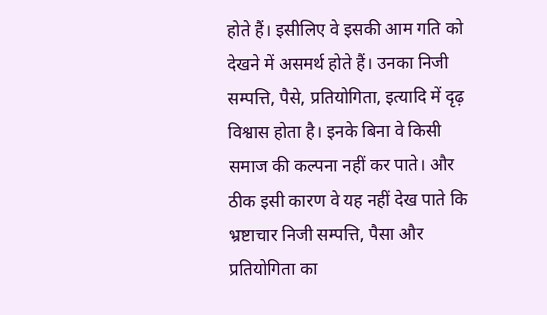होते हैं। इसीलिए वे इसकी आम गति को देखने में असमर्थ होते हैं। उनका निजी सम्पत्ति, पैसे, प्रतियोगिता, इत्यादि में दृढ़ विश्वास होता है। इनके बिना वे किसी समाज की कल्पना नहीं कर पाते। और ठीक इसी कारण वे यह नहीं देख पाते कि भ्रष्टाचार निजी सम्पत्ति, पैसा और प्रतियोगिता का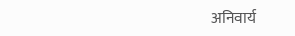अनिवार्य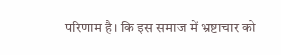परिणाम है। कि इस समाज में भ्रष्टाचार को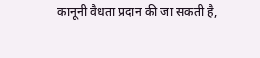कानूनी वैधता प्रदान की जा सकती है,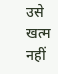उसे खत्म नहीं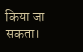किया जा सकता।